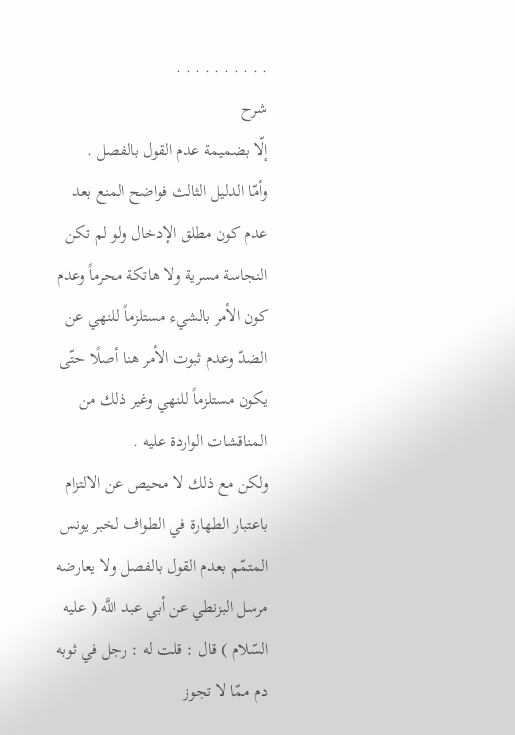. . . . . . . . . .
شرح
إلّا بضميمة عدم القول بالفصل .
وأمّا الدليل الثالث فواضح المنع بعد عدم كون مطلق الإدخال ولو لم تكن النجاسة مسرية ولا هاتكة محرماً وعدم كون الأمر بالشيء مستلزماً للنهي عن الضدّ وعدم ثبوت الأمر هنا أصلًا حتّى يكون مستلزماً للنهي وغير ذلك من المناقشات الواردة عليه .
ولكن مع ذلك لا محيص عن الالتزام باعتبار الطهارة في الطواف لخبر يونس المتمّم بعدم القول بالفصل ولا يعارضه مرسل البزنطي عن أبي عبد اللَّه ( عليه السّلام ) قال : قلت له : رجل في ثوبه دم ممّا لا تجوز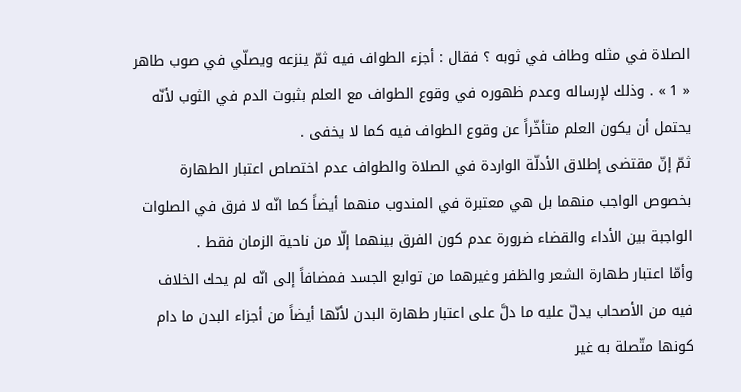الصلاة في مثله وطاف في ثوبه ؟ فقال : أجزء الطواف فيه ثمّ ينزعه ويصلّي في صوب طاهر « 1 » . وذلك لإرساله وعدم ظهوره في وقوع الطواف مع العلم بثبوت الدم في الثوب لأنّه يحتمل أن يكون العلم متأخّراً عن وقوع الطواف فيه كما لا يخفى .
ثمّ إنّ مقتضى إطلاق الأدلّة الواردة في الصلاة والطواف عدم اختصاص اعتبار الطهارة بخصوص الواجب منهما بل هي معتبرة في المندوب منهما أيضاً كما انّه لا فرق في الصلوات الواجبة بين الأداء والقضاء ضرورة عدم كون الفرق بينهما إلّا من ناحية الزمان فقط .
وأمّا اعتبار طهارة الشعر والظفر وغيرهما من توابع الجسد فمضافاً إلى انّه لم يحك الخلاف فيه من الأصحاب يدلّ عليه ما دلَّ على اعتبار طهارة البدن لأنّها أيضاً من أجزاء البدن ما دام كونها متّصلة به غير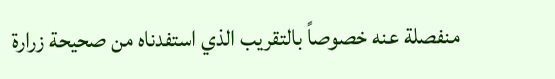منفصلة عنه خصوصاً بالتقريب الذي استفدناه من صحيحة زرارة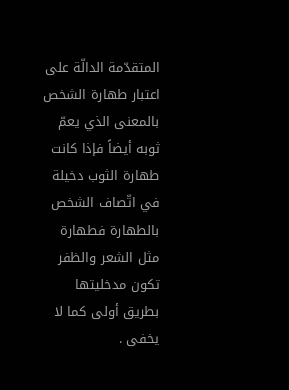المتقدّمة الدالّة على اعتبار طهارة الشخص بالمعنى الذي يعمّ ثوبه أيضاً فإذا كانت طهارة الثوب دخيلة في اتّصاف الشخص بالطهارة فطهارة مثل الشعر والظفر تكون مدخليتها بطريق أولى كما لا يخفى .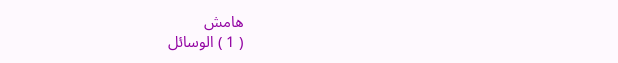هامش
( 1 ) الوسائل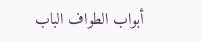أبواب الطواف الباب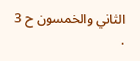الثاني والخمسون ح 3 .